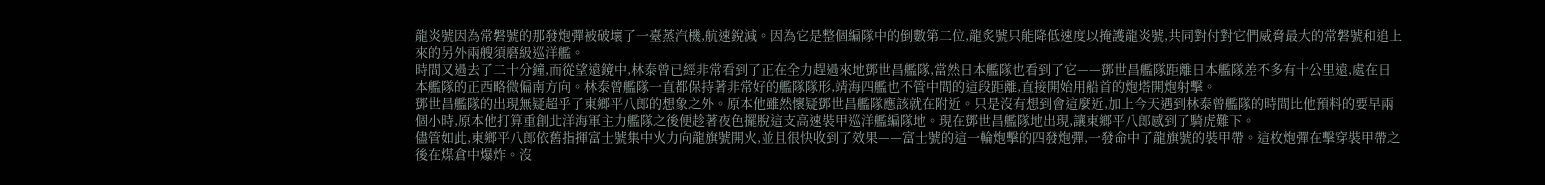龍炎號因為常磐號的那發炮彈被破壞了一臺蒸汽機,航速銳減。因為它是整個編隊中的倒數第二位,龍炙號只能降低速度以掩護龍炎號,共同對付對它們威脅最大的常磐號和追上來的另外兩艘須磨級巡洋艦。
時間又過去了二十分鐘,而從望遠鏡中,林泰曾已經非常看到了正在全力趕過來地鄧世昌艦隊,當然日本艦隊也看到了它——鄧世昌艦隊距離日本艦隊差不多有十公里遠,處在日本艦隊的正西略微偏南方向。林泰曾艦隊一直都保持著非常好的艦隊隊形,靖海四艦也不管中間的這段距離,直接開始用船首的炮塔開炮射擊。
鄧世昌艦隊的出現無疑超乎了東鄉平八郎的想象之外。原本他雖然懷疑鄧世昌艦隊應該就在附近。只是沒有想到會這麼近,加上今天遇到林泰曾艦隊的時間比他預料的要早兩個小時,原本他打算重創北洋海軍主力艦隊之後便趁著夜色擺脫這支高速裝甲巡洋艦編隊地。現在鄧世昌艦隊地出現,讓東鄉平八郎感到了騎虎難下。
儘管如此,東鄉平八郎依舊指揮富士號集中火力向龍旗號開火,並且很快收到了效果——富士號的這一輪炮擊的四發炮彈,一發命中了龍旗號的裝甲帶。這枚炮彈在擊穿裝甲帶之後在煤倉中爆炸。沒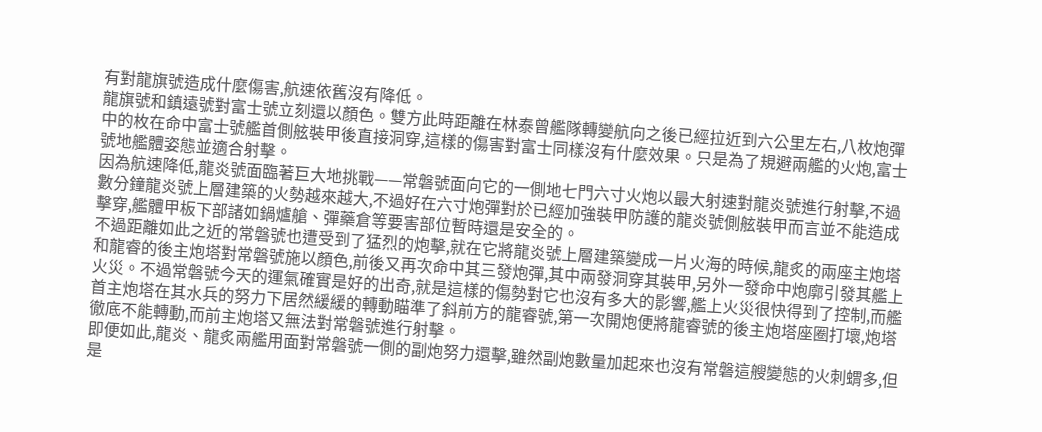有對龍旗號造成什麼傷害,航速依舊沒有降低。
龍旗號和鎮遠號對富士號立刻還以顏色。雙方此時距離在林泰曾艦隊轉變航向之後已經拉近到六公里左右,八枚炮彈中的枚在命中富士號艦首側舷裝甲後直接洞穿,這樣的傷害對富士同樣沒有什麼效果。只是為了規避兩艦的火炮,富士號地艦體姿態並適合射擊。
因為航速降低,龍炎號面臨著巨大地挑戰——常磐號面向它的一側地七門六寸火炮以最大射速對龍炎號進行射擊,不過數分鐘龍炎號上層建築的火勢越來越大,不過好在六寸炮彈對於已經加強裝甲防護的龍炎號側舷裝甲而言並不能造成擊穿,艦體甲板下部諸如鍋爐艙、彈藥倉等要害部位暫時還是安全的。
不過距離如此之近的常磐號也遭受到了猛烈的炮擊,就在它將龍炎號上層建築變成一片火海的時候,龍炙的兩座主炮塔和龍睿的後主炮塔對常磐號施以顏色,前後又再次命中其三發炮彈,其中兩發洞穿其裝甲,另外一發命中炮廓引發其艦上火災。不過常磐號今天的運氣確實是好的出奇,就是這樣的傷勢對它也沒有多大的影響,艦上火災很快得到了控制,而艦首主炮塔在其水兵的努力下居然緩緩的轉動瞄準了斜前方的龍睿號,第一次開炮便將龍睿號的後主炮塔座圈打壞,炮塔徹底不能轉動,而前主炮塔又無法對常磐號進行射擊。
即便如此,龍炎、龍炙兩艦用面對常磐號一側的副炮努力還擊,雖然副炮數量加起來也沒有常磐這艘變態的火刺蝟多,但是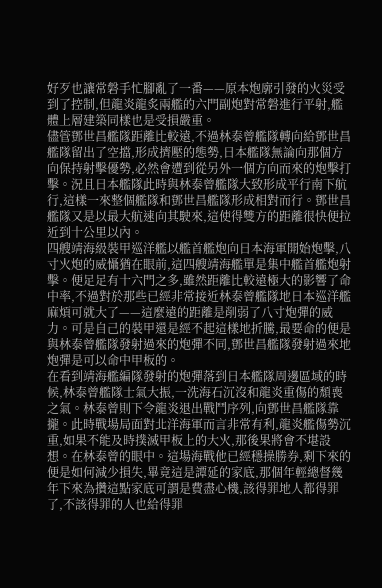好歹也讓常磐手忙腳亂了一番——原本炮廓引發的火災受到了控制,但龍炎龍炙兩艦的六門副炮對常磐進行平射,艦體上層建築同樣也是受損嚴重。
儘管鄧世昌艦隊距離比較遠,不過林泰曾艦隊轉向給鄧世昌艦隊留出了空擋,形成擠壓的態勢,日本艦隊無論向那個方向保持射擊優勢,必然會遭到從另外一個方向而來的炮擊打擊。況且日本艦隊此時與林泰曾艦隊大致形成平行南下航行,這樣一來整個艦隊和鄧世昌艦隊形成相對而行。鄧世昌艦隊又是以最大航速向其駛來,這使得雙方的距離很快便拉近到十公里以內。
四艘靖海級裝甲巡洋艦以艦首艦炮向日本海軍開始炮擊,八寸火炮的威懾猶在眼前,這四艘靖海艦單是集中艦首艦炮射擊。便足足有十六門之多,雖然距離比較遠極大的影響了命中率,不過對於那些已經非常接近林泰曾艦隊地日本巡洋艦麻煩可就大了——這麼遠的距離是削弱了八寸炮彈的威力。可是自己的裝甲還是經不起這樣地折騰,最要命的便是與林泰曾艦隊發射過來的炮彈不同,鄧世昌艦隊發射過來地炮彈是可以命中甲板的。
在看到靖海艦編隊發射的炮彈落到日本艦隊周邊區域的時候,林泰曾艦隊士氣大振,一洗海石沉沒和龍炎重傷的頹喪之氣。林泰曾則下令龍炎退出戰鬥序列,向鄧世昌艦隊靠攏。此時戰場局面對北洋海軍而言非常有利,龍炎艦傷勢沉重,如果不能及時撲滅甲板上的大火,那後果將會不堪設想。在林泰曾的眼中。這場海戰他已經穩操勝券,剩下來的便是如何減少損失,畢竟這是譚延的家底,那個年輕總督幾年下來為攢這點家底可謂是費盡心機,該得罪地人都得罪了,不該得罪的人也給得罪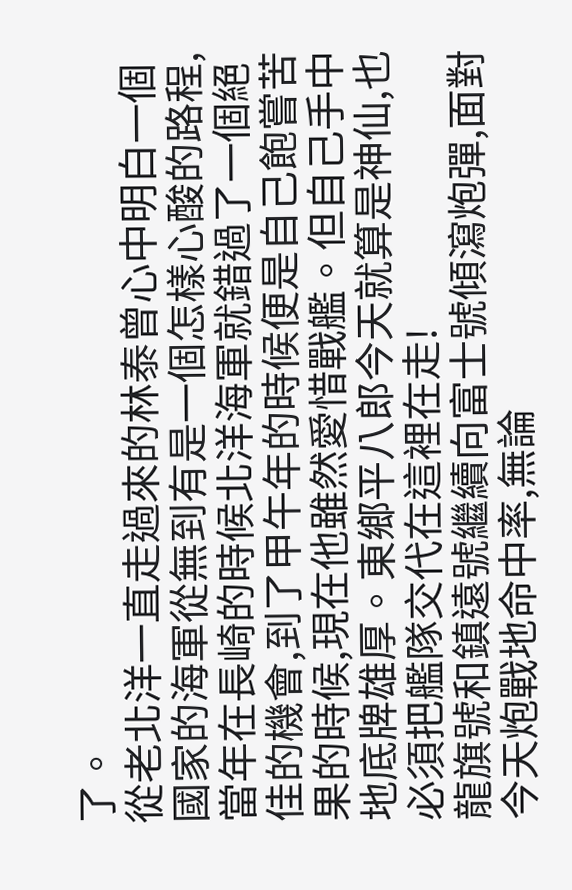了。
從老北洋一直走過來的林泰曾心中明白一個國家的海軍從無到有是一個怎樣心酸的路程,當年在長崎的時候北洋海軍就錯過了一個絕佳的機會,到了甲午年的時候便是自己飽嘗苦果的時候,現在他雖然愛惜戰艦。但自己手中地底牌雄厚。東鄉平八郎今天就算是神仙,也必須把艦隊交代在這裡在走!
龍旗號和鎮遠號繼續向富士號傾瀉炮彈,面對今天炮戰地命中率,無論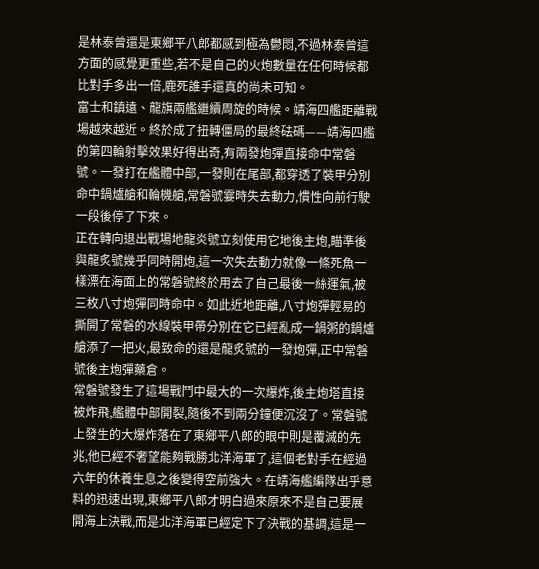是林泰曾還是東鄉平八郎都感到極為鬱悶,不過林泰曾這方面的感覺更重些,若不是自己的火炮數量在任何時候都比對手多出一倍,鹿死誰手還真的尚未可知。
富士和鎮遠、龍旗兩艦繼續周旋的時候。靖海四艦距離戰場越來越近。終於成了扭轉僵局的最終砝碼——靖海四艦的第四輪射擊效果好得出奇,有兩發炮彈直接命中常磐號。一發打在艦體中部,一發則在尾部,都穿透了裝甲分別命中鍋爐艙和輪機艙,常磐號霎時失去動力,慣性向前行駛一段後停了下來。
正在轉向退出戰場地龍炎號立刻使用它地後主炮,瞄準後與龍炙號幾乎同時開炮,這一次失去動力就像一條死魚一樣漂在海面上的常磐號終於用去了自己最後一絲運氣,被三枚八寸炮彈同時命中。如此近地距離,八寸炮彈輕易的撕開了常磐的水線裝甲帶分別在它已經亂成一鍋粥的鍋爐艙添了一把火,最致命的還是龍炙號的一發炮彈,正中常磐號後主炮彈藥倉。
常磐號發生了這場戰鬥中最大的一次爆炸,後主炮塔直接被炸飛,艦體中部開裂,隨後不到兩分鐘便沉沒了。常磐號上發生的大爆炸落在了東鄉平八郎的眼中則是覆滅的先兆,他已經不奢望能夠戰勝北洋海軍了,這個老對手在經過六年的休養生息之後變得空前強大。在靖海艦編隊出乎意料的迅速出現,東鄉平八郎才明白過來原來不是自己要展開海上決戰,而是北洋海軍已經定下了決戰的基調,這是一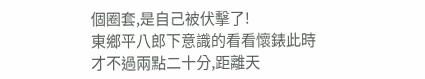個圈套,是自己被伏擊了!
東鄉平八郎下意識的看看懷錶此時才不過兩點二十分,距離天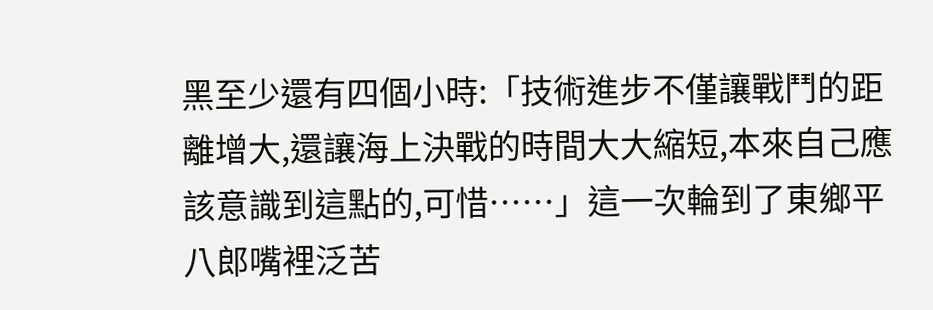黑至少還有四個小時:「技術進步不僅讓戰鬥的距離增大,還讓海上決戰的時間大大縮短,本來自己應該意識到這點的,可惜……」這一次輪到了東鄉平八郎嘴裡泛苦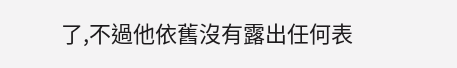了,不過他依舊沒有露出任何表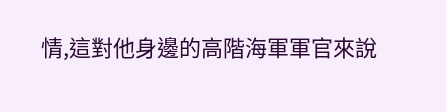情,這對他身邊的高階海軍軍官來說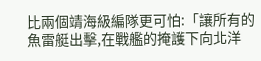比兩個靖海級編隊更可怕:「讓所有的魚雷艇出擊,在戰艦的掩護下向北洋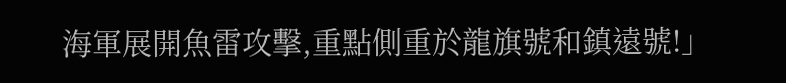海軍展開魚雷攻擊,重點側重於龍旗號和鎮遠號!」